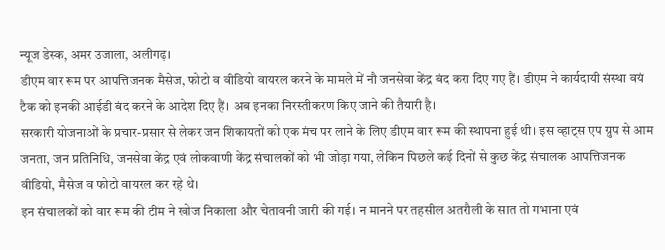न्यूज डेस्क, अमर उजाला, अलीगढ़।
डीएम वार रूम पर आपत्तिजनक मैसेज, फोटो व वीडियो वायरल करने के मामले में नौ जनसेवा केंद्र बंद करा दिए गए हैं। डीएम ने कार्यदायी संस्था वयं टैक को इनकी आईडी बंद करने के आदेश दिए हैं। अब इनका निरस्तीकरण किए जाने की तैयारी है।
सरकारी योजनाओं के प्रचार-प्रसार से लेकर जन शिकायतों को एक मंच पर लाने के लिए डीएम वार रूम की स्थापना हुई थी। इस व्हाट्स एप ग्रुप से आम जनता, जन प्रतिनिधि, जनसेवा केंद्र एवं लोकवाणी केंद्र संचालकों को भी जोड़ा गया, लेकिन पिछले कई दिनों से कुछ केंद्र संचालक आपत्तिजनक वीडियो, मैसेज व फोटो वायरल कर रहे थे।
इन संचालकों को वार रूम की टीम ने खोज निकाला और चेतावनी जारी की गई। न मानने पर तहसील अतरौली के सात तो गभाना एवं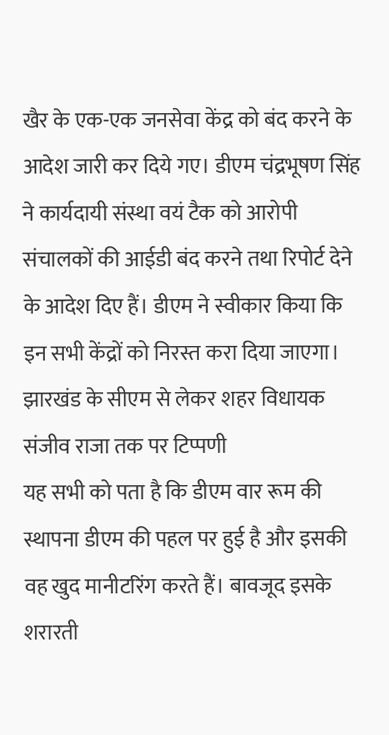खैर के एक-एक जनसेवा केंद्र को बंद करने के आदेश जारी कर दिये गए। डीएम चंद्रभूषण सिंह ने कार्यदायी संस्था वयं टैक को आरोपी संचालकों की आईडी बंद करने तथा रिपोर्ट देने के आदेश दिए हैं। डीएम ने स्वीकार किया कि इन सभी केंद्रों को निरस्त करा दिया जाएगा।
झारखंड के सीएम से लेकर शहर विधायक संजीव राजा तक पर टिप्पणी
यह सभी को पता है कि डीएम वार रूम की स्थापना डीएम की पहल पर हुई है और इसकी वह खुद मानीटरिंग करते हैं। बावजूद इसके शरारती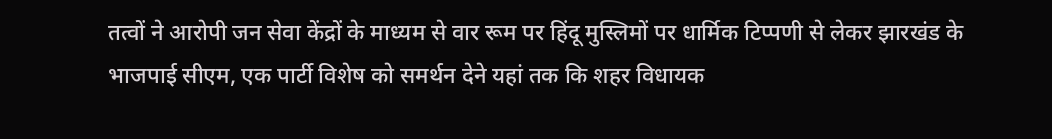तत्वों ने आरोपी जन सेवा केंद्रों के माध्यम से वार रूम पर हिंदू मुस्लिमों पर धार्मिक टिप्पणी से लेकर झारखंड के भाजपाई सीएम, एक पार्टी विशेष को समर्थन देने यहां तक कि शहर विधायक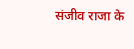संजीव राजा के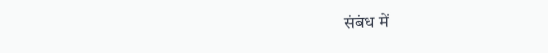संबंध में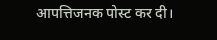आपत्तिजनक पोस्ट कर दी।